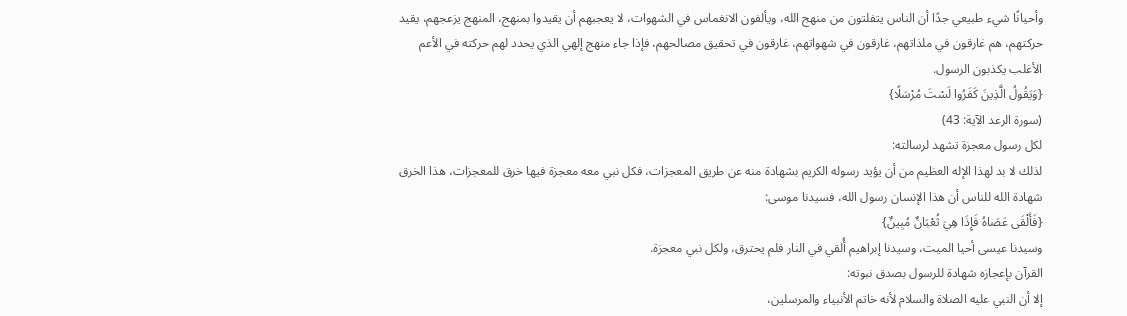وأحيانًا شيء طبيعي جدًا أن الناس يتفلتون من منهج الله، ويألفون الانغماس في الشهوات، لا يعجبهم أن يقيدوا بمنهج، المنهج يزعجهم، يقيد حركتهم، هم غارقون في ملذاتهم، غارقون في شهواتهم، غارقون في تحقيق مصالحهم، فإذا جاء منهج إلهي الذي يحدد لهم حركته في الأعم الأغلب يكذبون الرسول.
{وَيَقُولُ الَّذِينَ كَفَرُوا لَسْتَ مُرْسَلًا}
(سورة الرعد الآية: 43)
لكل رسول معجزة تشهد لرسالته:
لذلك لا بد لهذا الإله العظيم من أن يؤيد رسوله الكريم بشهادة منه عن طريق المعجزات، فكل نبي معه معجزة فيها خرق للمعجزات، هذا الخرق شهادة الله للناس أن هذا الإنسان رسول الله، فسيدنا موسى:
{فَأَلْقَى عَصَاهُ فَإِذَا هِيَ ثُعْبَانٌ مُبِينٌ}
وسيدنا عيسى أحيا الميت، وسيدنا إبراهيم أُلقي في النار فلم يحترق، ولكل نبي معجزة.
القرآن بإعجازه شهادة للرسول بصدق نبوته:
إلا أن النبي عليه الصلاة والسلام لأنه خاتم الأنبياء والمرسلين،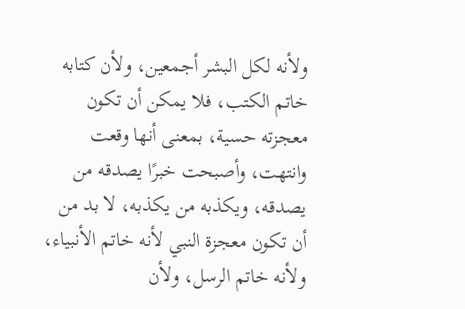ولأنه لكل البشر أجمعين، ولأن كتابه خاتم الكتب، فلا يمكن أن تكون معجزته حسية، بمعنى أنها وقعت وانتهت، وأصبحت خبرًا يصدقه من يصدقه، ويكذبه من يكذبه، لا بد من أن تكون معجزة النبي لأنه خاتم الأنبياء، ولأنه خاتم الرسل، ولأن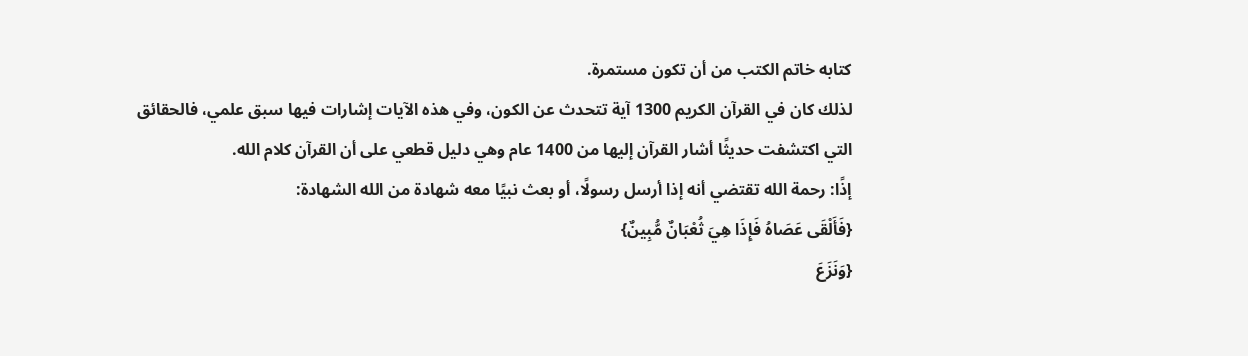كتابه خاتم الكتب من أن تكون مستمرة.
لذلك كان في القرآن الكريم 1300 آية تتحدث عن الكون، وفي هذه الآيات إشارات فيها سبق علمي، فالحقائق التي اكتشفت حديثًا أشار القرآن إليها من 1400 عام وهي دليل قطعي على أن القرآن كلام الله.
إذًا: رحمة الله تقتضي أنه إذا أرسل رسولًا، أو بعث نبيًا معه شهادة من الله الشهادة:
{فَأَلْقَى عَصَاهُ فَإِذَا هِيَ ثُعْبَانٌ مُّبِينٌ}
{وَنَزَعَ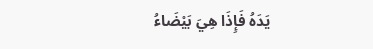يَدَهُ فَإِذَا هِيَ بَيْضَاءُ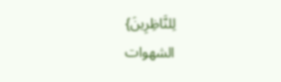لِلنَّاظِرِينَ}
الشهوات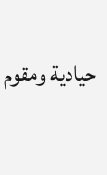حيادية ومقوم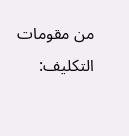من مقومات التكليف: